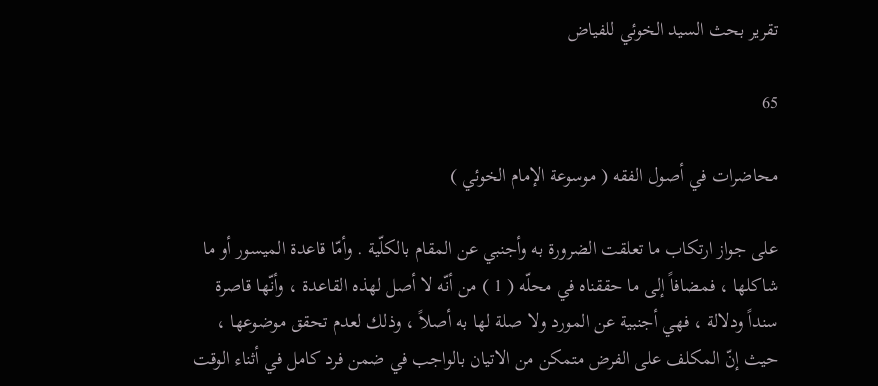تقرير بحث السيد الخوئي للفياض

65

محاضرات في أصول الفقه ( موسوعة الإمام الخوئي )

على جواز ارتكاب ما تعلقت الضرورة به وأجنبي عن المقام بالكلّية . وأمّا قاعدة الميسور أو ما شاكلها ، فمضافاً إلى ما حققناه في محلّه ( 1 ) من أنّه لا أصل لهذه القاعدة ، وأنّها قاصرة سنداً ودلالة ، فهي أجنبية عن المورد ولا صلة لها به أصلاً ، وذلك لعدم تحقق موضوعها ، حيث إنّ المكلف على الفرض متمكن من الاتيان بالواجب في ضمن فرد كامل في أثناء الوقت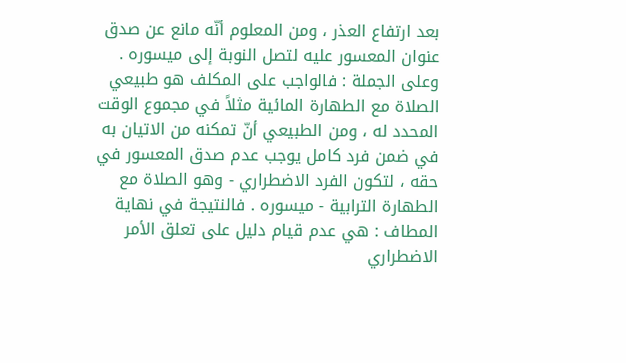بعد ارتفاع العذر ، ومن المعلوم أنّه مانع عن صدق عنوان المعسور عليه لتصل النوبة إلى ميسوره . وعلى الجملة : فالواجب على المكلف هو طبيعي الصلاة مع الطهارة المائية مثلاً في مجموع الوقت المحدد له ، ومن الطبيعي أنّ تمكنه من الاتيان به في ضمن فرد كامل يوجب عدم صدق المعسور في حقه ، لتكون الفرد الاضطراري - وهو الصلاة مع الطهارة الترابية - ميسوره . فالنتيجة في نهاية المطاف : هي عدم قيام دليل على تعلق الأمر الاضطراري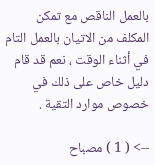بالعمل الناقص مع تمكن المكلف من الاتيان بالعمل التام في أثناء الوقت ، نعم قد قام دليل خاص على ذلك في خصوص موارد التقية .

--> ( 1 ) مصباح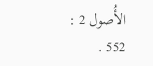الأُصول 2 : 552 .